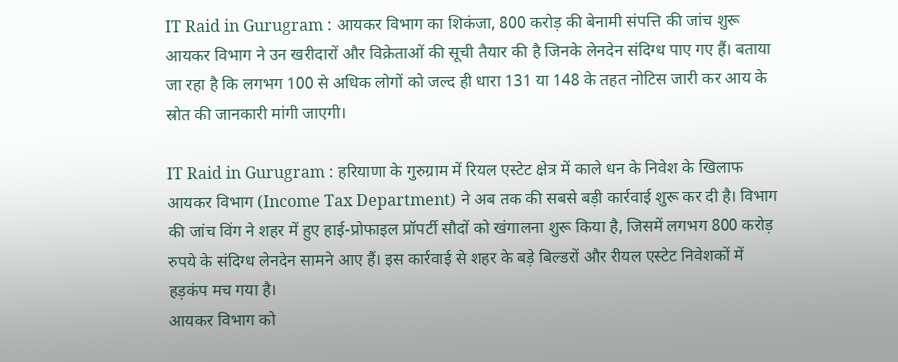IT Raid in Gurugram : आयकर विभाग का शिकंजा, 800 करोड़ की बेनामी संपत्ति की जांच शुरू
आयकर विभाग ने उन खरीदारों और विक्रेताओं की सूची तैयार की है जिनके लेनदेन संदिग्ध पाए गए हैं। बताया जा रहा है कि लगभग 100 से अधिक लोगों को जल्द ही धारा 131 या 148 के तहत नोटिस जारी कर आय के स्रोत की जानकारी मांगी जाएगी।

IT Raid in Gurugram : हरियाणा के गुरुग्राम में रियल एस्टेट क्षेत्र में काले धन के निवेश के खिलाफ आयकर विभाग (Income Tax Department) ने अब तक की सबसे बड़ी कार्रवाई शुरू कर दी है। विभाग की जांच विंग ने शहर में हुए हाई-प्रोफाइल प्रॉपर्टी सौदों को खंगालना शुरू किया है, जिसमें लगभग 800 करोड़ रुपये के संदिग्ध लेनदेन सामने आए हैं। इस कार्रवाई से शहर के बड़े बिल्डरों और रीयल एस्टेट निवेशकों में हड़कंप मच गया है।
आयकर विभाग को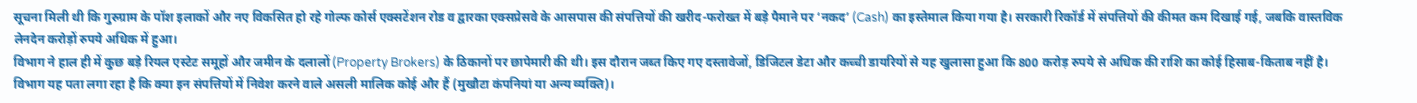सूचना मिली थी कि गुरुग्राम के पॉश इलाकों और नए विकसित हो रहे गोल्फ कोर्स एक्सटेंशन रोड व द्वारका एक्सप्रेसवे के आसपास की संपत्तियों की खरीद-फरोख्त में बड़े पैमाने पर ‘नकद’ (Cash) का इस्तेमाल किया गया है। सरकारी रिकॉर्ड में संपत्तियों की कीमत कम दिखाई गई, जबकि वास्तविक लेनदेन करोड़ों रुपये अधिक में हुआ।
विभाग ने हाल ही में कुछ बड़े रियल एस्टेट समूहों और जमीन के दलालों (Property Brokers) के ठिकानों पर छापेमारी की थी। इस दौरान जब्त किए गए दस्तावेजों, डिजिटल डेटा और कच्ची डायरियों से यह खुलासा हुआ कि 800 करोड़ रुपये से अधिक की राशि का कोई हिसाब-किताब नहीं है।
विभाग यह पता लगा रहा है कि क्या इन संपत्तियों में निवेश करने वाले असली मालिक कोई और हैं (मुखौटा कंपनियां या अन्य व्यक्ति)।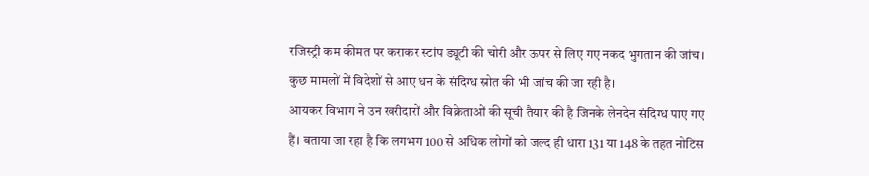रजिस्ट्री कम कीमत पर कराकर स्टांप ड्यूटी की चोरी और ऊपर से लिए गए नकद भुगतान की जांच। कुछ मामलों में विदेशों से आए धन के संदिग्ध स्रोत की भी जांच की जा रही है।
आयकर विभाग ने उन खरीदारों और विक्रेताओं की सूची तैयार की है जिनके लेनदेन संदिग्ध पाए गए हैं। बताया जा रहा है कि लगभग 100 से अधिक लोगों को जल्द ही धारा 131 या 148 के तहत नोटिस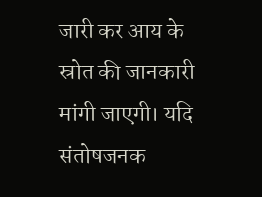जारी कर आय के स्रोत की जानकारी मांगी जाएगी। यदि संतोषजनक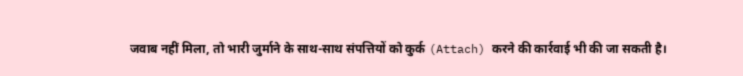जवाब नहीं मिला, तो भारी जुर्माने के साथ-साथ संपत्तियों को कुर्क (Attach) करने की कार्रवाई भी की जा सकती है।